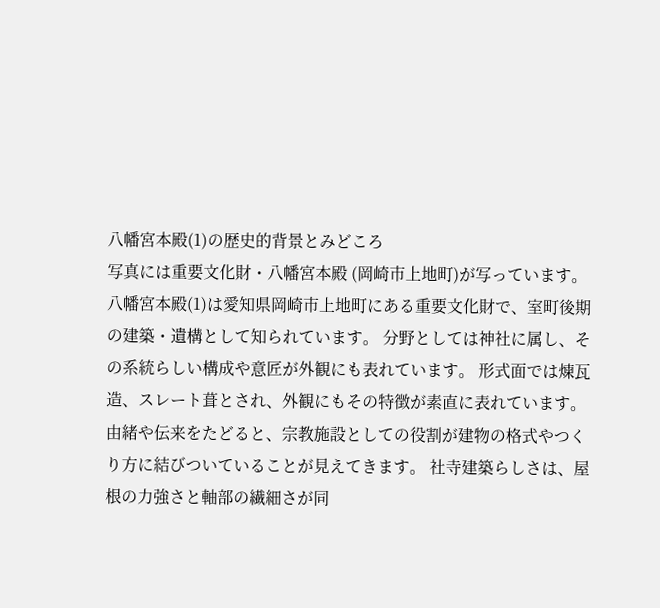八幡宮本殿(1)の歴史的背景とみどころ
写真には重要文化財・八幡宮本殿 (岡崎市上地町)が写っています。 八幡宮本殿(1)は愛知県岡崎市上地町にある重要文化財で、室町後期の建築・遺構として知られています。 分野としては神社に属し、その系統らしい構成や意匠が外観にも表れています。 形式面では煉瓦造、スレート葺とされ、外観にもその特徴が素直に表れています。 由緒や伝来をたどると、宗教施設としての役割が建物の格式やつくり方に結びついていることが見えてきます。 社寺建築らしさは、屋根の力強さと軸部の繊細さが同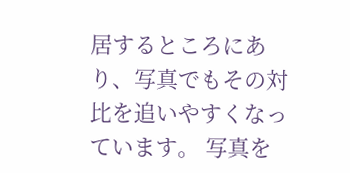居するところにあり、写真でもその対比を追いやすくなっています。 写真を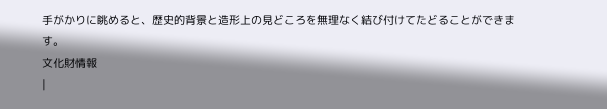手がかりに眺めると、歴史的背景と造形上の見どころを無理なく結び付けてたどることができます。
文化財情報
|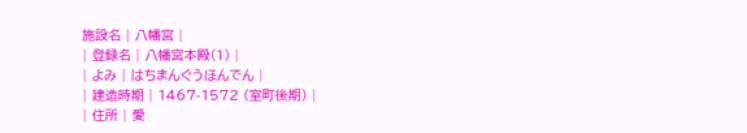施設名 | 八幡宮 |
| 登録名 | 八幡宮本殿(1) |
| よみ | はちまんぐうほんでん |
| 建造時期 | 1467-1572 (室町後期) |
| 住所 | 愛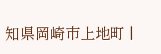知県岡崎市上地町 |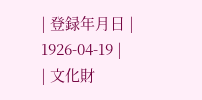| 登録年月日 | 1926-04-19 |
| 文化財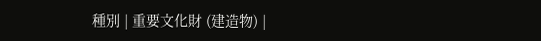種別 | 重要文化財 (建造物) |